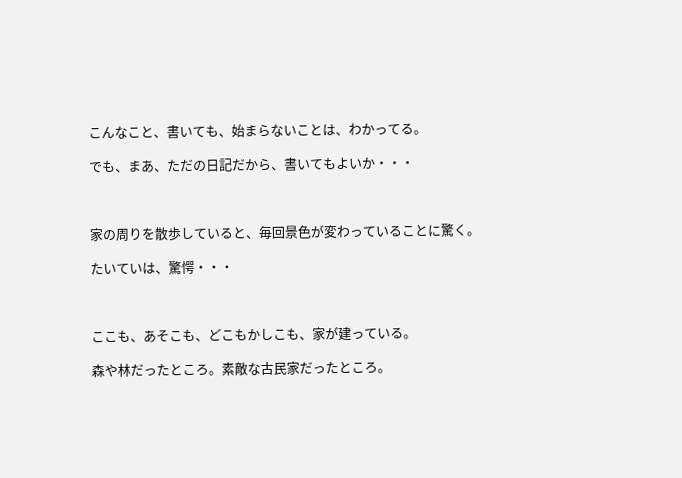こんなこと、書いても、始まらないことは、わかってる。

でも、まあ、ただの日記だから、書いてもよいか・・・



家の周りを散歩していると、毎回景色が変わっていることに驚く。

たいていは、驚愕・・・



ここも、あそこも、どこもかしこも、家が建っている。

森や林だったところ。素敵な古民家だったところ。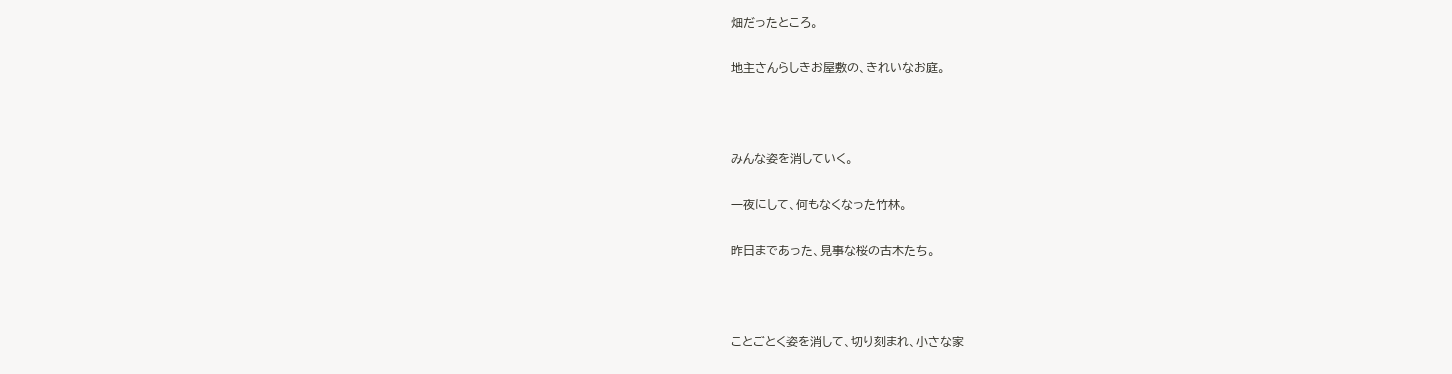畑だったところ。

地主さんらしきお屋敷の、きれいなお庭。



みんな姿を消していく。

一夜にして、何もなくなった竹林。

昨日まであった、見事な桜の古木たち。



ことごとく姿を消して、切り刻まれ、小さな家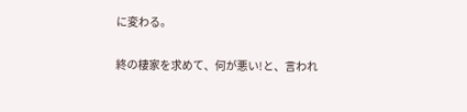に変わる。

終の棲家を求めて、何が悪い!と、言われ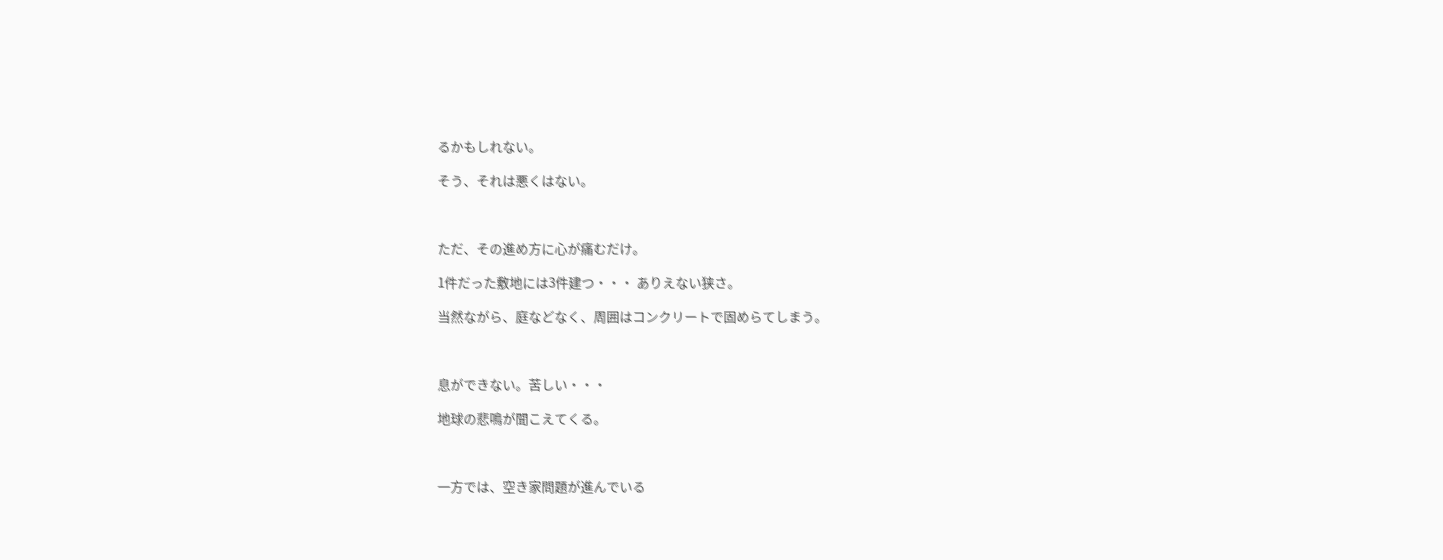るかもしれない。

そう、それは悪くはない。



ただ、その進め方に心が痛むだけ。

1件だった敷地には3件建つ・・・ ありえない狭さ。

当然ながら、庭などなく、周囲はコンクリートで固めらてしまう。



息ができない。苦しい・・・

地球の悲鳴が聞こえてくる。



一方では、空き家問題が進んでいる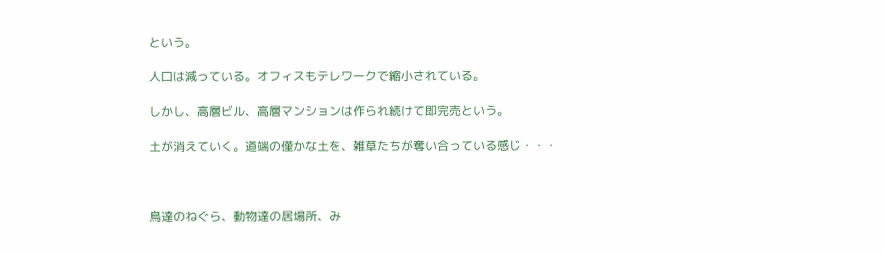という。

人口は減っている。オフィスもテレワークで縮小されている。

しかし、高層ビル、高層マンションは作られ続けて即完売という。

土が消えていく。道端の僅かな土を、雑草たちが奪い合っている感じ・・・



鳥達のねぐら、動物達の居場所、み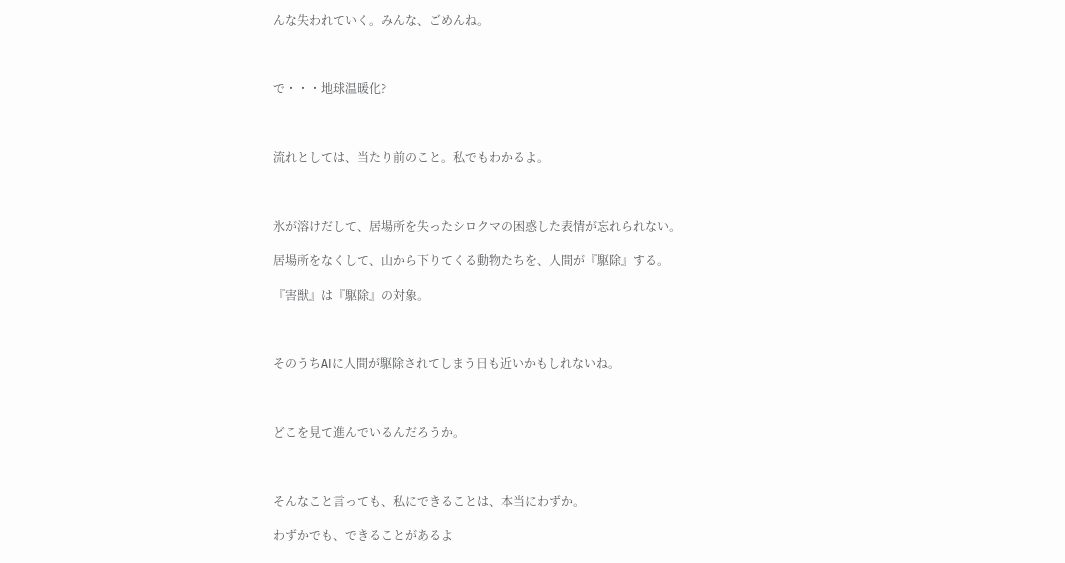んな失われていく。みんな、ごめんね。



で・・・地球温暖化?



流れとしては、当たり前のこと。私でもわかるよ。



氷が溶けだして、居場所を失ったシロクマの困惑した表情が忘れられない。

居場所をなくして、山から下りてくる動物たちを、人間が『駆除』する。

『害獣』は『駆除』の対象。



そのうちAIに人間が駆除されてしまう日も近いかもしれないね。



どこを見て進んでいるんだろうか。



そんなこと言っても、私にできることは、本当にわずか。

わずかでも、できることがあるよ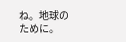ね。地球のために。